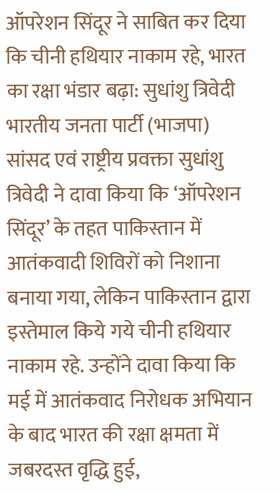ऑपरेशन सिंदूर ने साबित कर दिया कि चीनी हथियार नाकाम रहे, भारत का रक्षा भंडार बढ़ा: सुधांशु त्रिवेदी
भारतीय जनता पार्टी (भाजपा) सांसद एवं राष्ट्रीय प्रवक्ता सुधांशु त्रिवेदी ने दावा किया कि ‘ऑपरेशन सिंदूर’ के तहत पाकिस्तान में आतंकवादी शिविरों को निशाना बनाया गया, लेकिन पाकिस्तान द्वारा इस्तेमाल किये गये चीनी हथियार नाकाम रहे. उन्होंने दावा किया कि मई में आतंकवाद निरोधक अभियान के बाद भारत की रक्षा क्षमता में जबरदस्त वृद्धि हुई,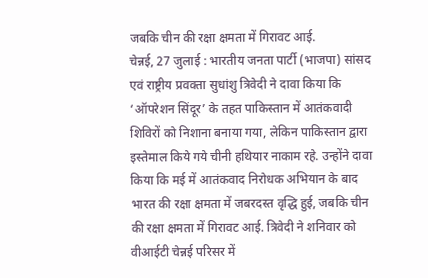जबकि चीन की रक्षा क्षमता में गिरावट आई.
चेन्नई, 27 जुलाई : भारतीय जनता पार्टी (भाजपा) सांसद एवं राष्ट्रीय प्रवक्ता सुधांशु त्रिवेदी ने दावा किया कि ‘ऑपरेशन सिंदूर’ के तहत पाकिस्तान में आतंकवादी शिविरों को निशाना बनाया गया, लेकिन पाकिस्तान द्वारा इस्तेमाल किये गये चीनी हथियार नाकाम रहे. उन्होंने दावा किया कि मई में आतंकवाद निरोधक अभियान के बाद भारत की रक्षा क्षमता में जबरदस्त वृद्धि हुई, जबकि चीन की रक्षा क्षमता में गिरावट आई. त्रिवेदी ने शनिवार को वीआईटी चेन्नई परिसर में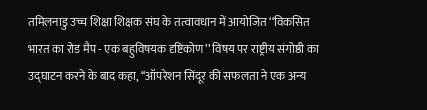तमिलनाडु उच्च शिक्षा शिक्षक संघ के तत्वावधान में आयोजित ‘‘विकसित भारत का रोड मैप - एक बहुविषयक दृष्टिकोण’’ विषय पर राष्ट्रीय संगोष्ठी का उद्घाटन करने के बाद कहा, ‘‘ऑपरेशन सिंदूर की सफलता ने एक अन्य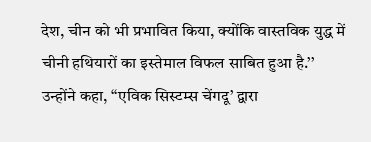देश, चीन को भी प्रभावित किया, क्योंकि वास्तविक युद्ध में चीनी हथियारों का इस्तेमाल विफल साबित हुआ है.’’
उन्होंने कहा, ‘‘एविक सिस्टम्स चेंगदू’ द्वारा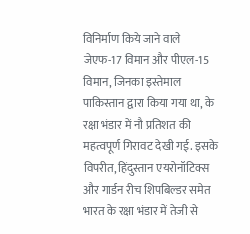विनिर्माण किये जाने वाले जेएफ-17 विमान और पीएल-15 विमान, जिनका इस्तेमाल पाकिस्तान द्वारा किया गया था, के रक्षा भंडार में नौ प्रतिशत की महत्वपूर्ण गिरावट देखी गई. इसके विपरीत, हिंदुस्तान एयरोनॉटिक्स और गार्डन रीच शिपबिल्डर समेत भारत के रक्षा भंडार में तेजी से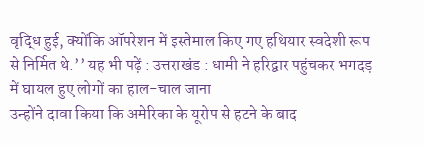वृद्धि हुई, क्योंकि ऑपरेशन में इस्तेमाल किए गए हथियार स्वदेशी रूप से निर्मित थे.’’ यह भी पढ़ें : उत्तराखंड : धामी ने हरिद्वार पहुंचकर भगदड़ में घायल हुए लोगों का हाल-चाल जाना
उन्होंने दावा किया कि अमेरिका के यूरोप से हटने के बाद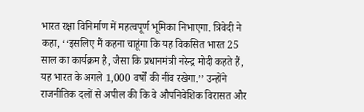भारत रक्षा विनिर्माण में महत्वपूर्ण भूमिका निभाएगा. त्रिवेदी ने कहा, ‘‘इसलिए मैं कहना चाहूंगा कि यह विकसित भारत 25 साल का कार्यक्रम है, जैसा कि प्रधानमंत्री नरेन्द्र मोदी कहते हैं, यह भारत के अगले 1,000 वर्षों की नींव रखेगा.’’ उन्होंने राजनीतिक दलों से अपील की कि वे औपनिवेशिक विरासत और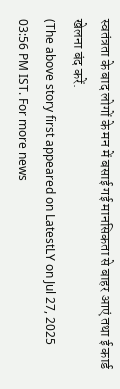स्वतंत्रता के बाद लोगों के मन में बसाई गई मानसिकता से बाहर आएं तथा ई कार्ड खेलना बंद करें.
(The above story first appeared on LatestLY on Jul 27, 2025 03:56 PM IST. For more news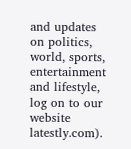and updates on politics, world, sports, entertainment and lifestyle, log on to our website latestly.com).